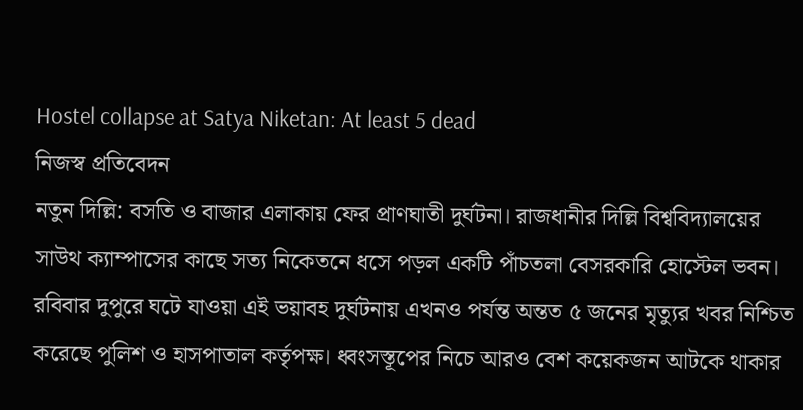Hostel collapse at Satya Niketan: At least 5 dead
নিজস্ব প্রতিবেদন
নতুন দিল্লি: বসতি ও বাজার এলাকায় ফের প্রাণঘাতী দুর্ঘটনা। রাজধানীর দিল্লি বিশ্ববিদ্যালয়ের সাউথ ক্যাম্পাসের কাছে সত্য নিকেতনে ধসে পড়ল একটি পাঁচতলা বেসরকারি হোস্টেল ভবন। রবিবার দুপুরে ঘটে যাওয়া এই ভয়াবহ দুর্ঘটনায় এখনও পর্যন্ত অন্তত ৫ জনের মৃত্যুর খবর নিশ্চিত করেছে পুলিশ ও হাসপাতাল কর্তৃপক্ষ। ধ্বংসস্তূপের নিচে আরও বেশ কয়েকজন আটকে থাকার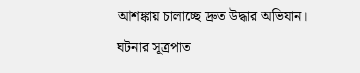আশঙ্কায় চালাচ্ছে দ্রুত উদ্ধার অভিযান।
ঘটনার সূত্রপাত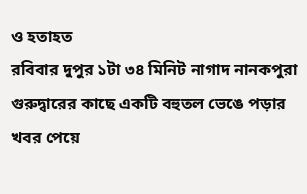ও হতাহত
রবিবার দুপুর ১টা ৩৪ মিনিট নাগাদ নানকপুরা গুরুদ্বারের কাছে একটি বহুতল ভেঙে পড়ার খবর পেয়ে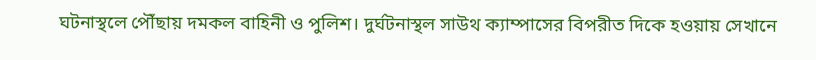ঘটনাস্থলে পৌঁছায় দমকল বাহিনী ও পুলিশ। দুর্ঘটনাস্থল সাউথ ক্যাম্পাসের বিপরীত দিকে হওয়ায় সেখানে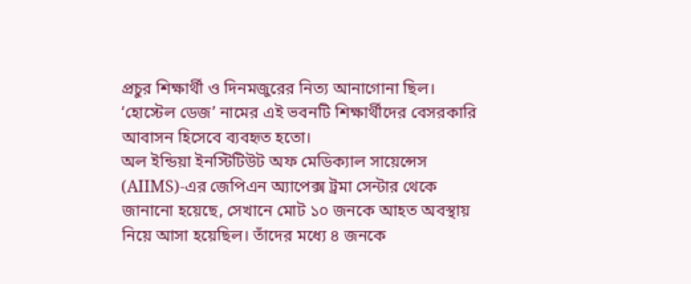প্রচুর শিক্ষার্থী ও দিনমজুরের নিত্য আনাগোনা ছিল। ‘হোস্টেল ডেজ’ নামের এই ভবনটি শিক্ষার্থীদের বেসরকারি আবাসন হিসেবে ব্যবহৃত হতো।
অল ইন্ডিয়া ইনস্টিটিউট অফ মেডিক্যাল সায়েন্সেস (AIIMS)-এর জেপিএন অ্যাপেক্স ট্রমা সেন্টার থেকে জানানো হয়েছে, সেখানে মোট ১০ জনকে আহত অবস্থায় নিয়ে আসা হয়েছিল। তাঁদের মধ্যে ৪ জনকে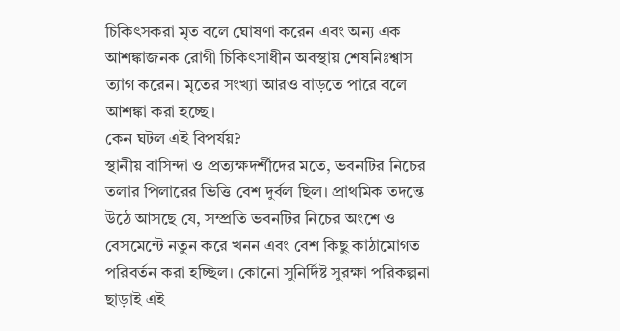চিকিৎসকরা মৃত বলে ঘোষণা করেন এবং অন্য এক আশঙ্কাজনক রোগী চিকিৎসাধীন অবস্থায় শেষনিঃশ্বাস ত্যাগ করেন। মৃতের সংখ্যা আরও বাড়তে পারে বলে আশঙ্কা করা হচ্ছে।
কেন ঘটল এই বিপর্যয়?
স্থানীয় বাসিন্দা ও প্রত্যক্ষদর্শীদের মতে, ভবনটির নিচের তলার পিলারের ভিত্তি বেশ দুর্বল ছিল। প্রাথমিক তদন্তে উঠে আসছে যে, সম্প্রতি ভবনটির নিচের অংশে ও বেসমেন্টে নতুন করে খনন এবং বেশ কিছু কাঠামোগত পরিবর্তন করা হচ্ছিল। কোনো সুনির্দিষ্ট সুরক্ষা পরিকল্পনা ছাড়াই এই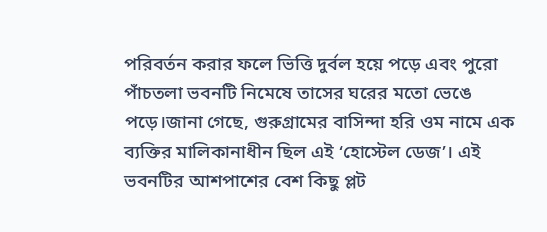পরিবর্তন করার ফলে ভিত্তি দুর্বল হয়ে পড়ে এবং পুরো পাঁচতলা ভবনটি নিমেষে তাসের ঘরের মতো ভেঙে পড়ে।জানা গেছে, গুরুগ্রামের বাসিন্দা হরি ওম নামে এক ব্যক্তির মালিকানাধীন ছিল এই ‘হোস্টেল ডেজ’। এই ভবনটির আশপাশের বেশ কিছু প্লট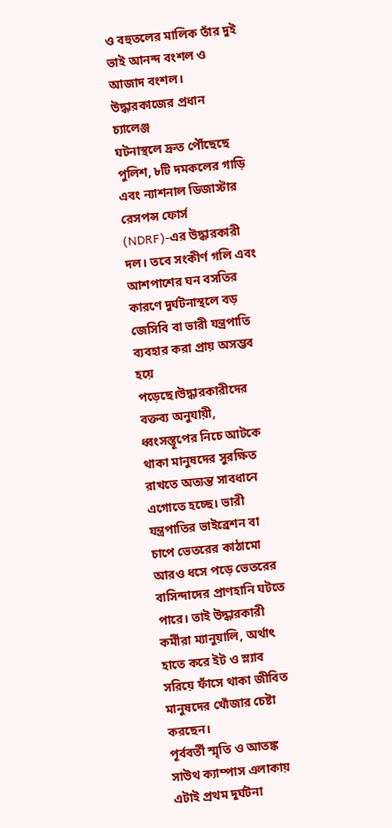ও বহুতলের মালিক তাঁর দুই ভাই আনন্দ বংশল ও আজাদ বংশল।
উদ্ধারকাজের প্রধান চ্যালেঞ্জ
ঘটনাস্থলে দ্রুত পৌঁছেছে পুলিশ, ৮টি দমকলের গাড়ি এবং ন্যাশনাল ডিজাস্টার রেসপন্স ফোর্স (NDRF)-এর উদ্ধারকারী দল। তবে সংকীর্ণ গলি এবং আশপাশের ঘন বসতির কারণে দুর্ঘটনাস্থলে বড় জেসিবি বা ভারী যন্ত্রপাতি ব্যবহার করা প্রায় অসম্ভব হয়ে পড়েছে।উদ্ধারকারীদের বক্তব্য অনুযায়ী, ধ্বংসস্তূপের নিচে আটকে থাকা মানুষদের সুরক্ষিত রাখতে অত্যন্ত সাবধানে এগোতে হচ্ছে। ভারী যন্ত্রপাতির ভাইব্রেশন বা চাপে ভেতরের কাঠামো আরও ধসে পড়ে ভেতরের বাসিন্দাদের প্রাণহানি ঘটতে পারে। তাই উদ্ধারকারী কর্মীরা ম্যানুয়ালি, অর্থাৎ হাতে করে ইট ও স্ল্যাব সরিয়ে ফাঁসে থাকা জীবিত মানুষদের খোঁজার চেষ্টা করছেন।
পূর্ববর্তী স্মৃতি ও আতঙ্ক
সাউথ ক্যাম্পাস এলাকায় এটাই প্রথম দুর্ঘটনা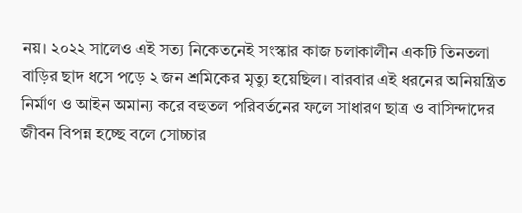নয়। ২০২২ সালেও এই সত্য নিকেতনেই সংস্কার কাজ চলাকালীন একটি তিনতলা বাড়ির ছাদ ধসে পড়ে ২ জন শ্রমিকের মৃত্যু হয়েছিল। বারবার এই ধরনের অনিয়ন্ত্রিত নির্মাণ ও আইন অমান্য করে বহুতল পরিবর্তনের ফলে সাধারণ ছাত্র ও বাসিন্দাদের জীবন বিপন্ন হচ্ছে বলে সোচ্চার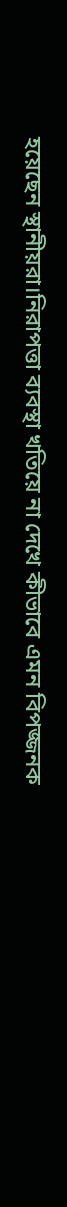হয়েছেন স্থানীয়রা।নিরাপত্তা ব্যবস্থা খতিয়ে না দেখে কীভাবে এমন বিপজ্জনক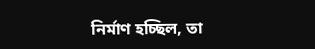নির্মাণ হচ্ছিল, তা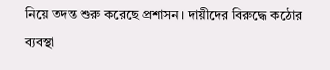নিয়ে তদন্ত শুরু করেছে প্রশাসন। দায়ীদের বিরুদ্ধে কঠোর ব্যবস্থা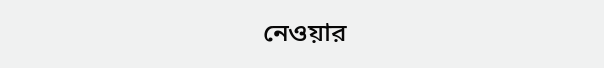নেওয়ার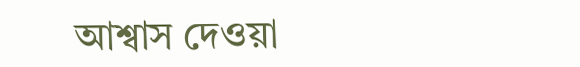আশ্বাস দেওয়া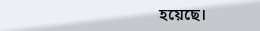হয়েছে।